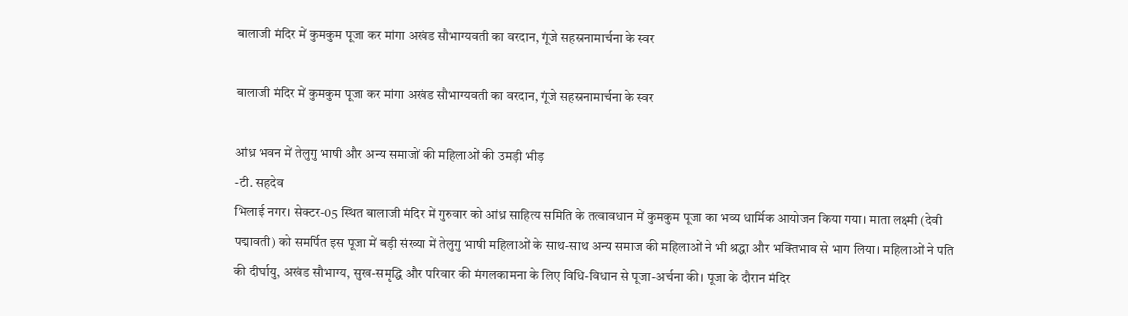बालाजी मंदिर में कुमकुम पूजा कर मांगा अखंड सौभाग्यवती का वरदान, गूंजे सहस्रनामार्चना के स्वर

बालाजी मंदिर में कुमकुम पूजा कर मांगा अखंड सौभाग्यवती का वरदान, गूंजे सहस्रनामार्चना के स्वर

आंध्र भवन में तेलुगु भाषी और अन्य समाजों की महिलाओं की उमड़ी भीड़
-टी. सहदेव
भिलाई नगर। सेक्टर-05 स्थित बालाजी मंदिर में गुरुवार को आंध्र साहित्य समिति के तत्वावधान में कुमकुम पूजा का भव्य धार्मिक आयोजन किया गया। माता लक्ष्मी (देवी पद्मावती) को समर्पित इस पूजा में बड़ी संख्या में तेलुगु भाषी महिलाओं के साथ-साथ अन्य समाज की महिलाओं ने भी श्रद्धा और भक्तिभाव से भाग लिया। महिलाओं ने पति की दीर्घायु, अखंड सौभाग्य, सुख-समृद्धि और परिवार की मंगलकामना के लिए विधि-विधान से पूजा-अर्चना की। पूजा के दौरान मंदिर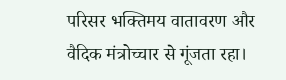परिसर भक्तिमय वातावरण और वैदिक मंत्रोच्चार से गूंजता रहा।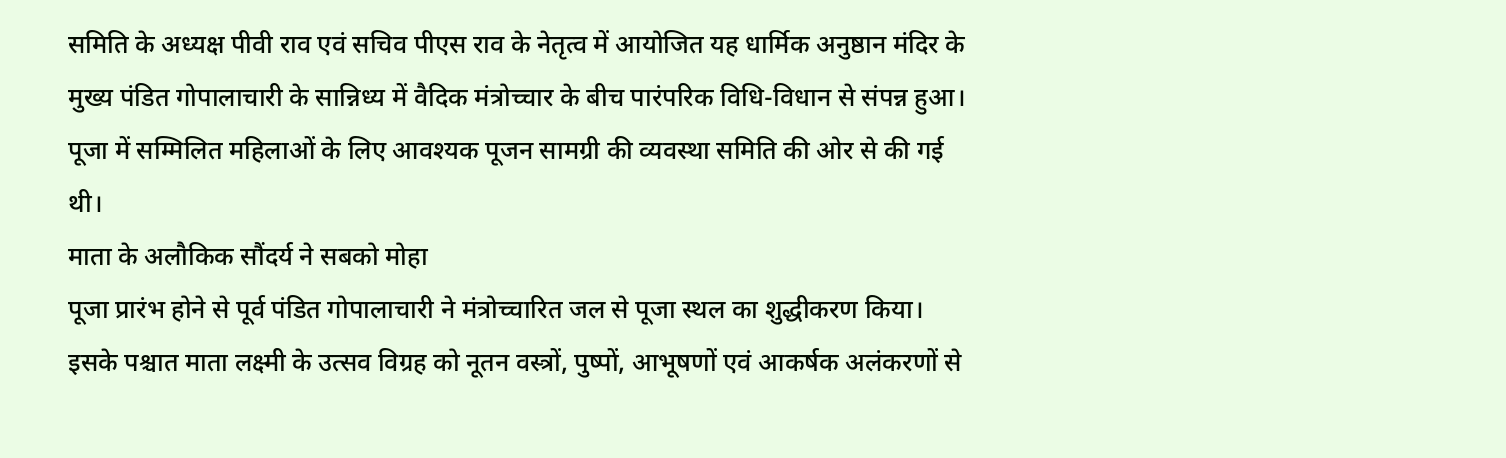समिति के अध्यक्ष पीवी राव एवं सचिव पीएस राव के नेतृत्व में आयोजित यह धार्मिक अनुष्ठान मंदिर के मुख्य पंडित गोपालाचारी के सान्निध्य में वैदिक मंत्रोच्चार के बीच पारंपरिक विधि-विधान से संपन्न हुआ। पूजा में सम्मिलित महिलाओं के लिए आवश्यक पूजन सामग्री की व्यवस्था समिति की ओर से की गई थी।
माता के अलौकिक सौंदर्य ने सबको मोहा
पूजा प्रारंभ होने से पूर्व पंडित गोपालाचारी ने मंत्रोच्चारित जल से पूजा स्थल का शुद्धीकरण किया। इसके पश्चात माता लक्ष्मी के उत्सव विग्रह को नूतन वस्त्रों, पुष्पों, आभूषणों एवं आकर्षक अलंकरणों से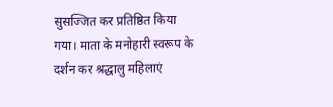सुसज्जित कर प्रतिष्ठित किया गया। माता के मनोहारी स्वरूप के दर्शन कर श्रद्धालु महिलाएं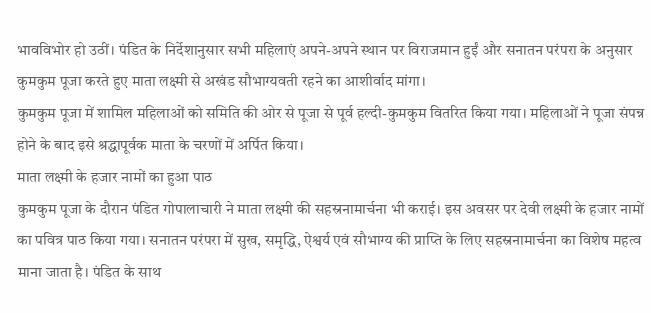भावविभोर हो उठीं। पंडित के निर्देशानुसार सभी महिलाएं अपने-अपने स्थान पर विराजमान हुईं और सनातन परंपरा के अनुसार कुमकुम पूजा करते हुए माता लक्ष्मी से अखंड सौभाग्यवती रहने का आशीर्वाद मांगा।
कुमकुम पूजा में शामिल महिलाओं को समिति की ओर से पूजा से पूर्व हल्दी-कुमकुम वितरित किया गया। महिलाओं ने पूजा संपन्न होने के बाद इसे श्रद्धापूर्वक माता के चरणों में अर्पित किया।
माता लक्ष्मी के हजार नामों का हुआ पाठ
कुमकुम पूजा के दौरान पंडित गोपालाचारी ने माता लक्ष्मी की सहस्रनामार्चना भी कराई। इस अवसर पर देवी लक्ष्मी के हजार नामों का पवित्र पाठ किया गया। सनातन परंपरा में सुख, समृद्धि, ऐश्वर्य एवं सौभाग्य की प्राप्ति के लिए सहस्रनामार्चना का विशेष महत्व माना जाता है। पंडित के साथ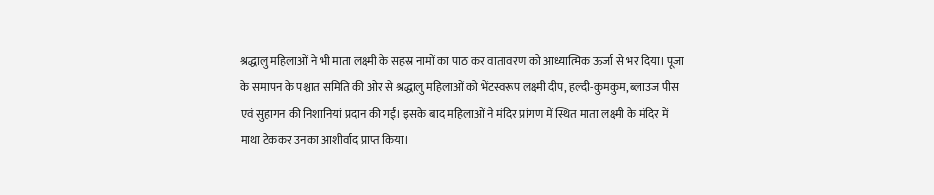श्रद्धालु महिलाओं ने भी माता लक्ष्मी के सहस्र नामों का पाठ कर वातावरण को आध्यात्मिक ऊर्जा से भर दिया। पूजा के समापन के पश्चात समिति की ओर से श्रद्धालु महिलाओं को भेंटस्वरूप लक्ष्मी दीप, हल्दी-कुमकुम, ब्लाउज पीस एवं सुहागन की निशानियां प्रदान की गईं। इसके बाद महिलाओं ने मंदिर प्रांगण में स्थित माता लक्ष्मी के मंदिर में माथा टेककर उनका आशीर्वाद प्राप्त किया।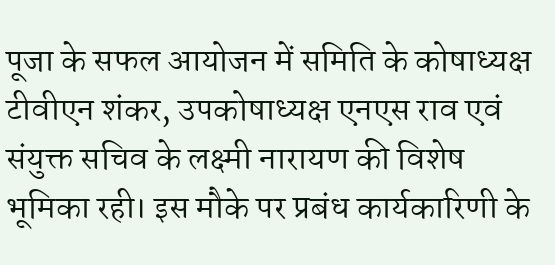पूजा के सफल आयोजन में समिति के कोषाध्यक्ष टीवीएन शंकर, उपकोषाध्यक्ष एनएस राव एवं संयुक्त सचिव के लक्ष्मी नारायण की विशेष भूमिका रही। इस मौके पर प्रबंध कार्यकारिणी के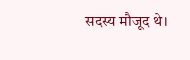सदस्य मौजूद थे।